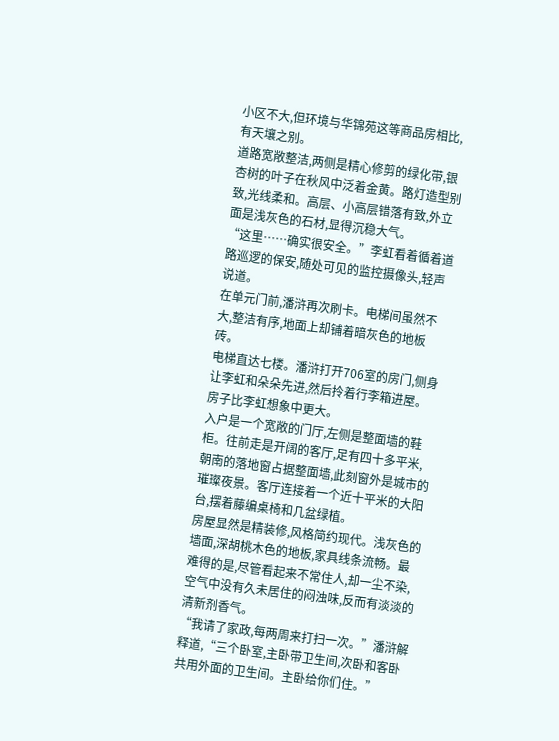小区不大,但环境与华锦苑这等商品房相比,有天壤之别。
道路宽敞整洁,两侧是精心修剪的绿化带,银杏树的叶子在秋风中泛着金黄。路灯造型别致,光线柔和。高层、小高层错落有致,外立面是浅灰色的石材,显得沉稳大气。
“这里……确实很安全。”李虹看着循着道路巡逻的保安,随处可见的监控摄像头,轻声说道。
在单元门前,潘浒再次刷卡。电梯间虽然不大,整洁有序,地面上却铺着暗灰色的地板砖。
电梯直达七楼。潘浒打开706室的房门,侧身让李虹和朵朵先进,然后拎着行李箱进屋。
房子比李虹想象中更大。
入户是一个宽敞的门厅,左侧是整面墙的鞋柜。往前走是开阔的客厅,足有四十多平米,朝南的落地窗占据整面墙,此刻窗外是城市的璀璨夜景。客厅连接着一个近十平米的大阳台,摆着藤编桌椅和几盆绿植。
房屋显然是精装修,风格简约现代。浅灰色的墙面,深胡桃木色的地板,家具线条流畅。最难得的是,尽管看起来不常住人,却一尘不染,空气中没有久未居住的闷浊味,反而有淡淡的清新剂香气。
“我请了家政,每两周来打扫一次。”潘浒解释道,“三个卧室,主卧带卫生间,次卧和客卧共用外面的卫生间。主卧给你们住。”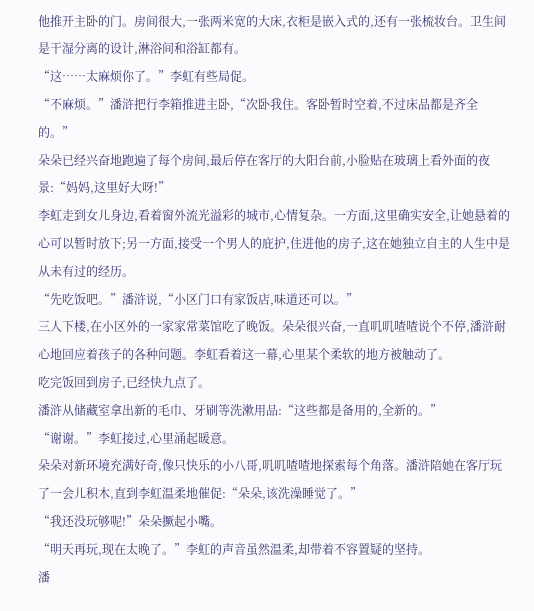他推开主卧的门。房间很大,一张两米宽的大床,衣柜是嵌入式的,还有一张梳妆台。卫生间是干湿分离的设计,淋浴间和浴缸都有。
“这……太麻烦你了。”李虹有些局促。
“不麻烦。”潘浒把行李箱推进主卧,“次卧我住。客卧暂时空着,不过床品都是齐全的。”
朵朵已经兴奋地跑遍了每个房间,最后停在客厅的大阳台前,小脸贴在玻璃上看外面的夜景:“妈妈,这里好大呀!”
李虹走到女儿身边,看着窗外流光溢彩的城市,心情复杂。一方面,这里确实安全,让她悬着的心可以暂时放下;另一方面,接受一个男人的庇护,住进他的房子,这在她独立自主的人生中是从未有过的经历。
“先吃饭吧。”潘浒说,“小区门口有家饭店,味道还可以。”
三人下楼,在小区外的一家家常菜馆吃了晚饭。朵朵很兴奋,一直叽叽喳喳说个不停,潘浒耐心地回应着孩子的各种问题。李虹看着这一幕,心里某个柔软的地方被触动了。
吃完饭回到房子,已经快九点了。
潘浒从储藏室拿出新的毛巾、牙刷等洗漱用品:“这些都是备用的,全新的。”
“谢谢。”李虹接过,心里涌起暖意。
朵朵对新环境充满好奇,像只快乐的小八哥,叽叽喳喳地探索每个角落。潘浒陪她在客厅玩了一会儿积木,直到李虹温柔地催促:“朵朵,该洗澡睡觉了。”
“我还没玩够呢!”朵朵撅起小嘴。
“明天再玩,现在太晚了。”李虹的声音虽然温柔,却带着不容置疑的坚持。
潘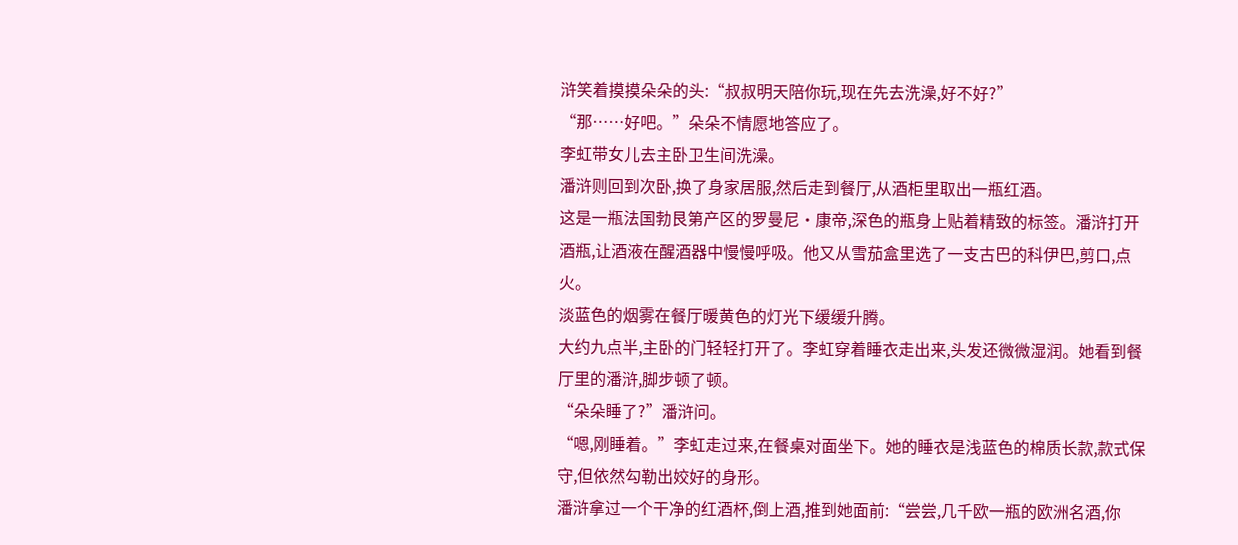浒笑着摸摸朵朵的头:“叔叔明天陪你玩,现在先去洗澡,好不好?”
“那……好吧。”朵朵不情愿地答应了。
李虹带女儿去主卧卫生间洗澡。
潘浒则回到次卧,换了身家居服,然后走到餐厅,从酒柜里取出一瓶红酒。
这是一瓶法国勃艮第产区的罗曼尼·康帝,深色的瓶身上贴着精致的标签。潘浒打开酒瓶,让酒液在醒酒器中慢慢呼吸。他又从雪茄盒里选了一支古巴的科伊巴,剪口,点火。
淡蓝色的烟雾在餐厅暖黄色的灯光下缓缓升腾。
大约九点半,主卧的门轻轻打开了。李虹穿着睡衣走出来,头发还微微湿润。她看到餐厅里的潘浒,脚步顿了顿。
“朵朵睡了?”潘浒问。
“嗯,刚睡着。”李虹走过来,在餐桌对面坐下。她的睡衣是浅蓝色的棉质长款,款式保守,但依然勾勒出姣好的身形。
潘浒拿过一个干净的红酒杯,倒上酒,推到她面前:“尝尝,几千欧一瓶的欧洲名酒,你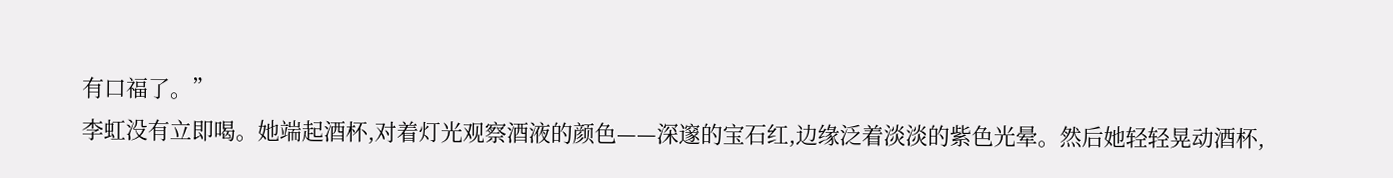有口福了。”
李虹没有立即喝。她端起酒杯,对着灯光观察酒液的颜色——深邃的宝石红,边缘泛着淡淡的紫色光晕。然后她轻轻晃动酒杯,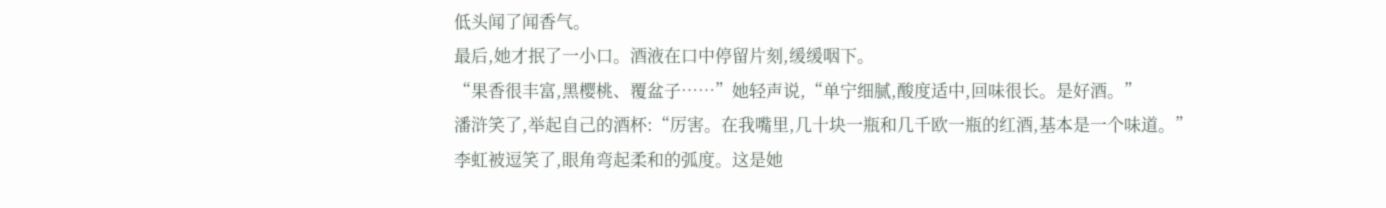低头闻了闻香气。
最后,她才抿了一小口。酒液在口中停留片刻,缓缓咽下。
“果香很丰富,黑樱桃、覆盆子……”她轻声说,“单宁细腻,酸度适中,回味很长。是好酒。”
潘浒笑了,举起自己的酒杯:“厉害。在我嘴里,几十块一瓶和几千欧一瓶的红酒,基本是一个味道。”
李虹被逗笑了,眼角弯起柔和的弧度。这是她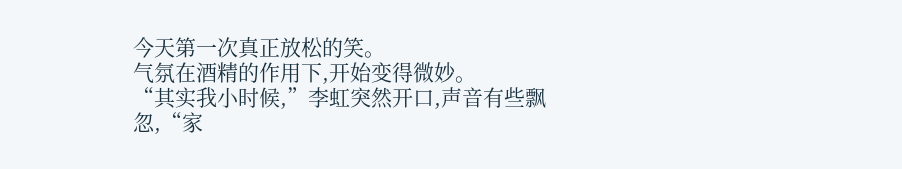今天第一次真正放松的笑。
气氛在酒精的作用下,开始变得微妙。
“其实我小时候,”李虹突然开口,声音有些飘忽,“家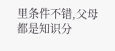里条件不错,父母都是知识分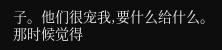子。他们很宠我,要什么给什么。那时候觉得